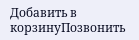Добавить в корзинуПозвонить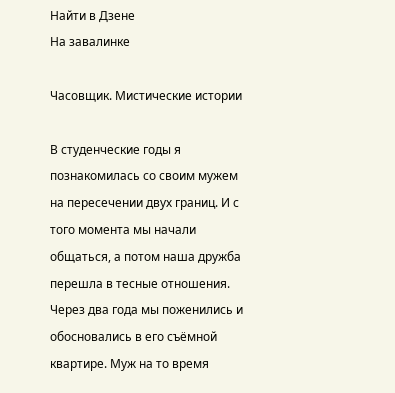Найти в Дзене
На завалинке

Часовщик. Мистические истории

В студенческие годы я познакомилась со своим мужем на пересечении двух границ. И с того момента мы начали общаться, а потом наша дружба перешла в тесные отношения. Через два года мы поженились и обосновались в его съёмной квартире. Муж на то время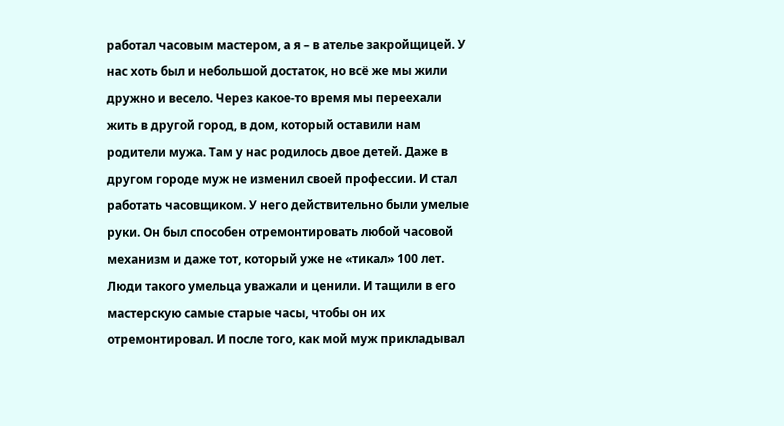работал часовым мастером, а я – в ателье закройщицей. У нас хоть был и небольшой достаток, но всё же мы жили дружно и весело. Через какое-то время мы переехали жить в другой город, в дом, который оставили нам родители мужа. Там у нас родилось двое детей. Даже в другом городе муж не изменил своей профессии. И стал работать часовщиком. У него действительно были умелые руки. Он был способен отремонтировать любой часовой механизм и даже тот, который уже не «тикал» 100 лет. Люди такого умельца уважали и ценили. И тащили в его мастерскую самые старые часы, чтобы он их отремонтировал. И после того, как мой муж прикладывал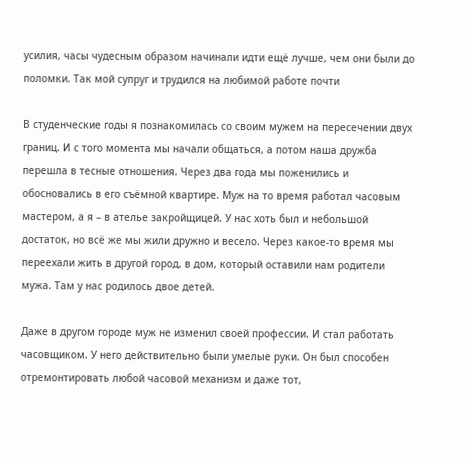усилия, часы чудесным образом начинали идти ещё лучше, чем они были до поломки. Так мой супруг и трудился на любимой работе почти

В студенческие годы я познакомилась со своим мужем на пересечении двух границ. И с того момента мы начали общаться, а потом наша дружба перешла в тесные отношения. Через два года мы поженились и обосновались в его съёмной квартире. Муж на то время работал часовым мастером, а я – в ателье закройщицей. У нас хоть был и небольшой достаток, но всё же мы жили дружно и весело. Через какое-то время мы переехали жить в другой город, в дом, который оставили нам родители мужа. Там у нас родилось двое детей.

Даже в другом городе муж не изменил своей профессии. И стал работать часовщиком. У него действительно были умелые руки. Он был способен отремонтировать любой часовой механизм и даже тот,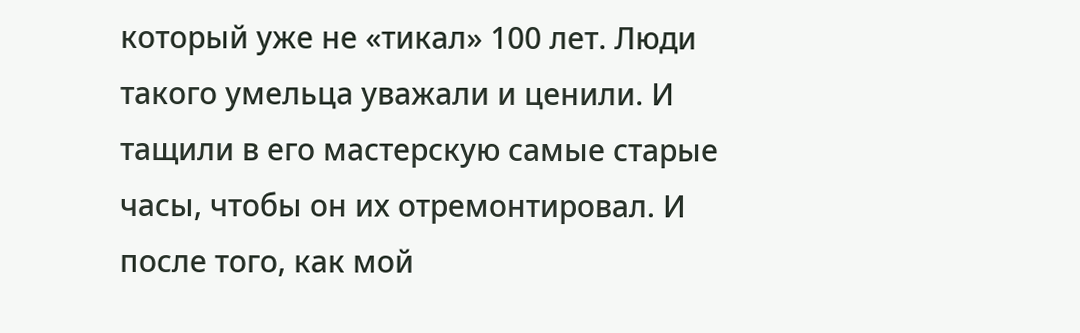который уже не «тикал» 100 лет. Люди такого умельца уважали и ценили. И тащили в его мастерскую самые старые часы, чтобы он их отремонтировал. И после того, как мой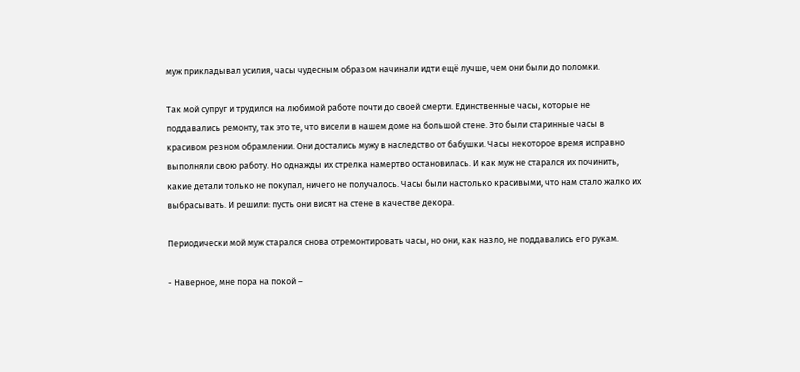муж прикладывал усилия, часы чудесным образом начинали идти ещё лучше, чем они были до поломки.

Так мой супруг и трудился на любимой работе почти до своей смерти. Единственные часы, которые не поддавались ремонту, так это те, что висели в нашем доме на большой стене. Это были старинные часы в красивом резном обрамлении. Они достались мужу в наследство от бабушки. Часы некоторое время исправно выполняли свою работу. Но однажды их стрелка намертво остановилась. И как муж не старался их починить, какие детали только не покупал, ничего не получалось. Часы были настолько красивыми, что нам стало жалко их выбрасывать. И решили: пусть они висят на стене в качестве декора.

Периодически мой муж старался снова отремонтировать часы, но они, как назло, не поддавались его рукам.

- Наверное, мне пора на покой –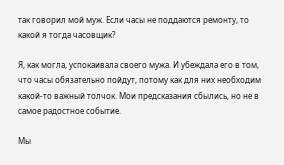так говорил мой муж. Если часы не поддаются ремонту, то какой я тогда часовщик?

Я, как могла, успокаивала своего мужа. И убеждала его в том, что часы обязательно пойдут, потому как для них необходим какой-то важный толчок. Мои предсказания сбылись, но не в самое радостное событие.

Мы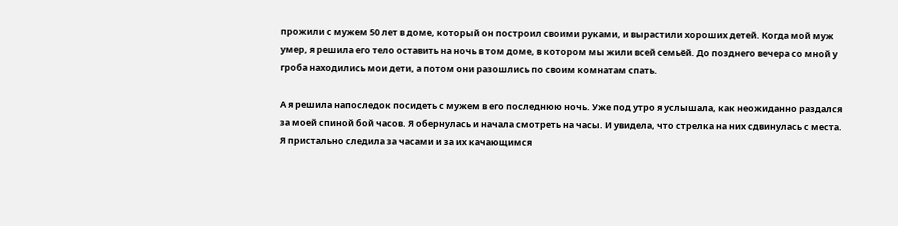прожили с мужем 50 лет в доме, который он построил своими руками, и вырастили хороших детей. Когда мой муж умер, я решила его тело оставить на ночь в том доме, в котором мы жили всей семьёй. До позднего вечера со мной у гроба находились мои дети, а потом они разошлись по своим комнатам спать.

А я решила напоследок посидеть с мужем в его последнюю ночь. Уже под утро я услышала, как неожиданно раздался за моей спиной бой часов. Я обернулась и начала смотреть на часы. И увидела, что стрелка на них сдвинулась с места. Я пристально следила за часами и за их качающимся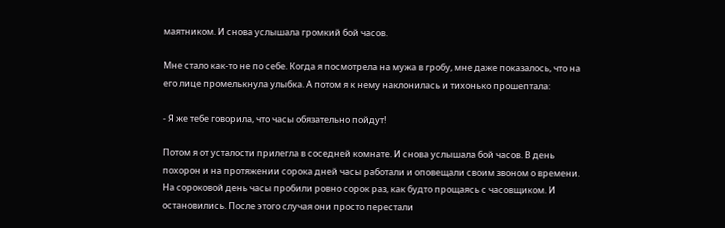маятником. И снова услышала громкий бой часов.

Мне стало как-то не по себе. Когда я посмотрела на мужа в гробу, мне даже показалось, что на его лице промелькнула улыбка. А потом я к нему наклонилась и тихонько прошептала:

- Я же тебе говорила, что часы обязательно пойдут!

Потом я от усталости прилегла в соседней комнате. И снова услышала бой часов. В день похорон и на протяжении сорока дней часы работали и оповещали своим звоном о времени. На сороковой день часы пробили ровно сорок раз, как будто прощаясь с часовщиком. И остановились. После этого случая они просто перестали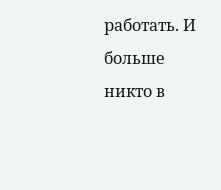работать. И больше никто в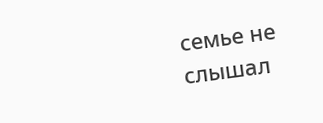семье не слышал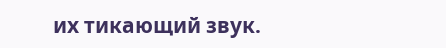их тикающий звук.